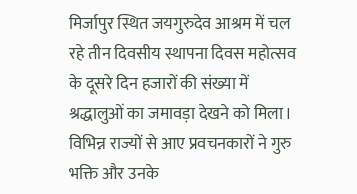मिर्जापुर स्थित जयगुरुदेव आश्रम में चल रहे तीन दिवसीय स्थापना दिवस महोत्सव के दूसरे दिन हजारों की संख्या में श्रद्धालुओं का जमावड़ा देखने को मिला। विभिन्न राज्यों से आए प्रवचनकारों ने गुरु भक्ति और उनके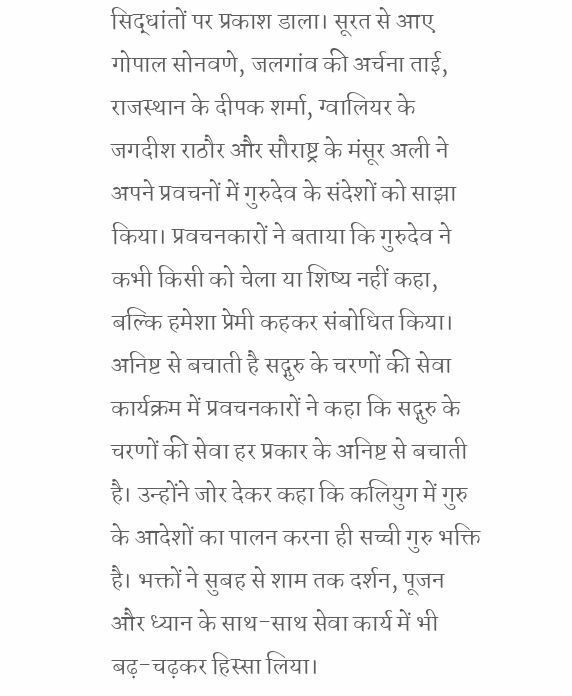सिद्धांतों पर प्रकाश डाला। सूरत से आए गोपाल सोनवणे, जलगांव की अर्चना ताई, राजस्थान के दीपक शर्मा, ग्वालियर के जगदीश राठौर और सौराष्ट्र के मंसूर अली ने अपने प्रवचनों में गुरुदेव के संदेशों को साझा किया। प्रवचनकारों ने बताया कि गुरुदेव ने कभी किसी को चेला या शिष्य नहीं कहा, बल्कि हमेशा प्रेमी कहकर संबोधित किया। अनिष्ट से बचाती है सद्गुरु के चरणों की सेवा कार्यक्रम में प्रवचनकारों ने कहा कि सद्गुरु के चरणों की सेवा हर प्रकार के अनिष्ट से बचाती है। उन्होंने जोर देकर कहा कि कलियुग में गुरु के आदेशों का पालन करना ही सच्ची गुरु भक्ति है। भक्तों ने सुबह से शाम तक दर्शन, पूजन और ध्यान के साथ-साथ सेवा कार्य में भी बढ़-चढ़कर हिस्सा लिया।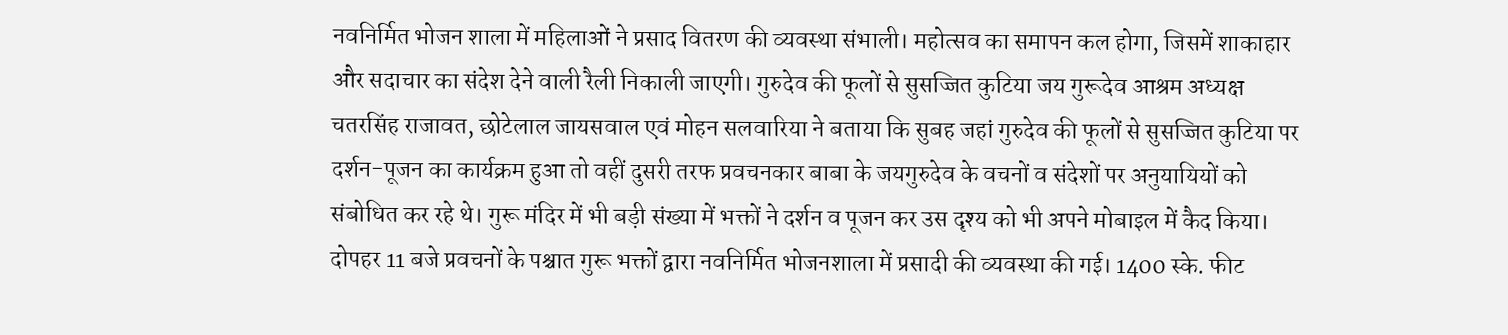नवनिर्मित भोजन शाला में महिलाओं ने प्रसाद वितरण की व्यवस्था संभाली। महोत्सव का समापन कल होगा, जिसमें शाकाहार और सदाचार का संदेश देने वाली रैली निकाली जाएगी। गुरुदेव की फूलों से सुसज्जित कुटिया जय गुरूदेव आश्रम अध्यक्ष चतरसिंह राजावत, छोटेलाल जायसवाल एवं मोहन सलवारिया ने बताया कि सुबह जहां गुरुदेव की फूलों से सुसज्जित कुटिया पर दर्शन-पूजन का कार्यक्रम हुआ तो वहीं दुसरी तरफ प्रवचनकार बाबा के जयगुरुदेव के वचनों व संदेशों पर अनुयायियों को संबोधित कर रहे थे। गुरू मंदिर में भी बड़ी संख्या में भक्तों ने दर्शन व पूजन कर उस दृश्य को भी अपने मोबाइल में कैद किया। दोपहर 11 बजे प्रवचनों के पश्चात गुरू भक्तों द्वारा नवनिर्मित भोजनशाला में प्रसादी की व्यवस्था की गई। 1400 स्के. फीट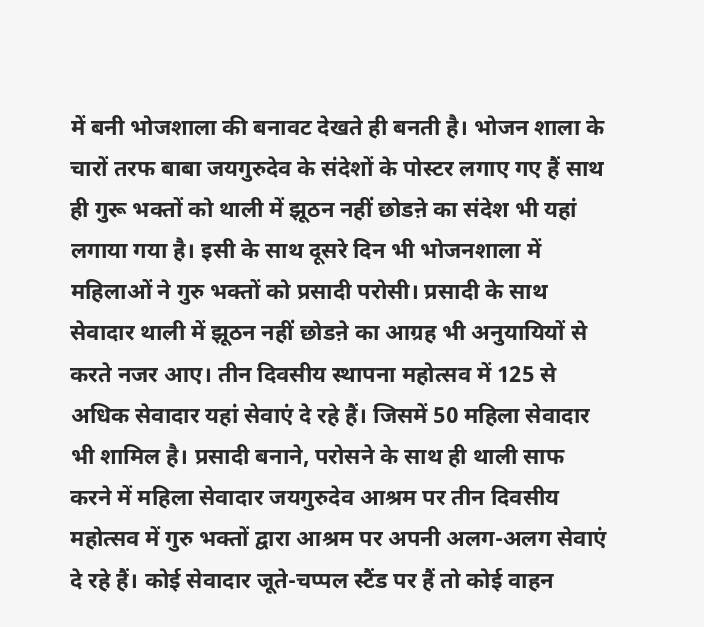में बनी भोजशाला की बनावट देखते ही बनती है। भोजन शाला के चारों तरफ बाबा जयगुरुदेव के संदेशों के पोस्टर लगाए गए हैं साथ ही गुरू भक्तों को थाली में झूठन नहीं छोडऩे का संदेश भी यहां लगाया गया है। इसी के साथ दूसरे दिन भी भोजनशाला में महिलाओं ने गुरु भक्तों को प्रसादी परोसी। प्रसादी के साथ सेवादार थाली में झूठन नहीं छोडऩे का आग्रह भी अनुयायियों से करते नजर आए। तीन दिवसीय स्थापना महोत्सव में 125 से अधिक सेवादार यहां सेवाएं दे रहे हैं। जिसमें 50 महिला सेवादार भी शामिल है। प्रसादी बनाने, परोसने के साथ ही थाली साफ करने में महिला सेवादार जयगुरुदेव आश्रम पर तीन दिवसीय महोत्सव में गुरु भक्तों द्वारा आश्रम पर अपनी अलग-अलग सेवाएं दे रहे हैं। कोई सेवादार जूते-चप्पल स्टैंड पर हैं तो कोई वाहन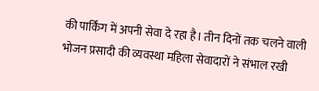की पार्किंग में अपनी सेवा दे रहा है। तीन दिनों तक चलने वाली भोजन प्रसादी की व्यवस्था महिला सेवादारों ने संभाल रखी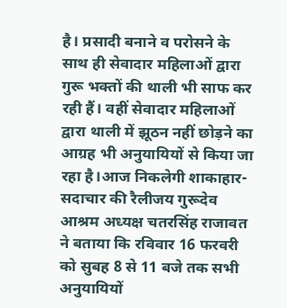है। प्रसादी बनाने व परोसने के साथ ही सेवादार महिलाओं द्वारा गुरू भक्तों की थाली भी साफ कर रही हैं। वहीं सेवादार महिलाओं द्वारा थाली में झूठन नहीं छोड़ने का आग्रह भी अनुयायियों से किया जा रहा है।आज निकलेगी शाकाहार-सदाचार की रैलीजय गुरूदेव आश्रम अध्यक्ष चतरसिंह राजावत ने बताया कि रविवार 16 फरवरी को सुबह 8 से 11 बजे तक सभी अनुयायियों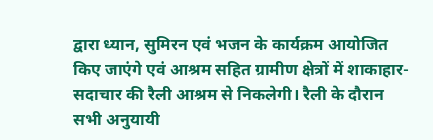द्वारा ध्यान, सुमिरन एवं भजन के कार्यक्रम आयोजित किए जाएंगे एवं आश्रम सहित ग्रामीण क्षेत्रों में शाकाहार-सदाचार की रैली आश्रम से निकलेगी। रैली के दौरान सभी अनुयायी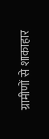ग्रामीणों से शाकाहार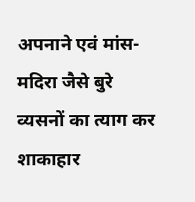अपनाने एवं मांस-मदिरा जैसे बुरे व्यसनों का त्याग कर शाकाहार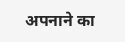अपनाने का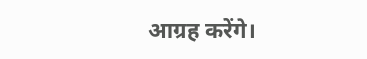आग्रह करेंगे।